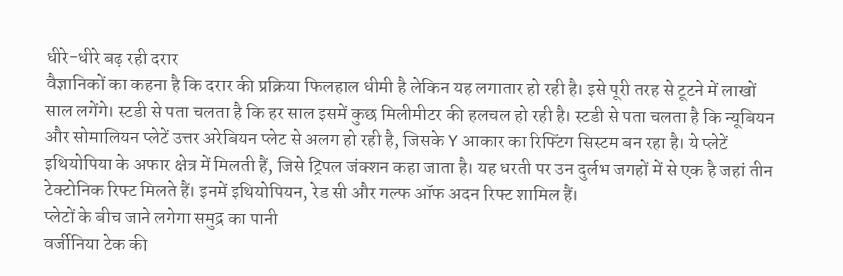धीरे-धीरे बढ़ रही दरार
वैज्ञानिकों का कहना है कि दरार की प्रक्रिया फिलहाल धीमी है लेकिन यह लगातार हो रही है। इसे पूरी तरह से टूटने में लाखों साल लगेंगे। स्टडी से पता चलता है कि हर साल इसमें कुछ मिलीमीटर की हलचल हो रही है। स्टडी से पता चलता है कि न्यूबियन और सोमालियन प्लेटें उत्तर अरेबियन प्लेट से अलग हो रही है, जिसके Y आकार का रिफ्टिंग सिस्टम बन रहा है। ये प्लेटें इथियोपिया के अफार क्षेत्र में मिलती हैं, जिसे ट्रिपल जंक्शन कहा जाता है। यह धरती पर उन दुर्लभ जगहों में से एक है जहां तीन टेक्टोनिक रिफ्ट मिलते हैं। इनमें इथियोपियन, रेड सी और गल्फ ऑफ अदन रिफ्ट शामिल हैं।
प्लेटों के बीच जाने लगेगा समुद्र का पानी
वर्जीनिया टेक की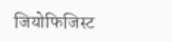जियोफिजिस्ट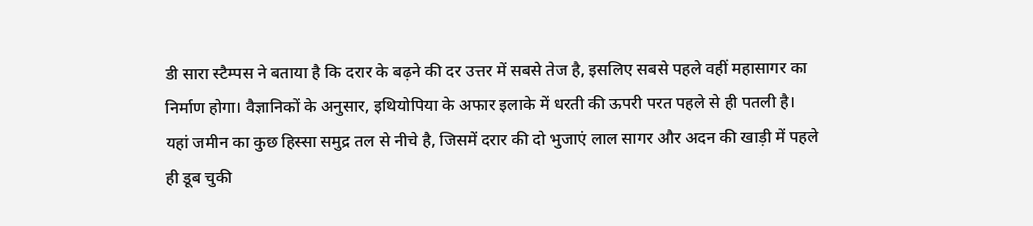डी सारा स्टैम्पस ने बताया है कि दरार के बढ़ने की दर उत्तर में सबसे तेज है, इसलिए सबसे पहले वहीं महासागर का निर्माण होगा। वैज्ञानिकों के अनुसार, इथियोपिया के अफार इलाके में धरती की ऊपरी परत पहले से ही पतली है। यहां जमीन का कुछ हिस्सा समुद्र तल से नीचे है, जिसमें दरार की दो भुजाएं लाल सागर और अदन की खाड़ी में पहले ही डूब चुकी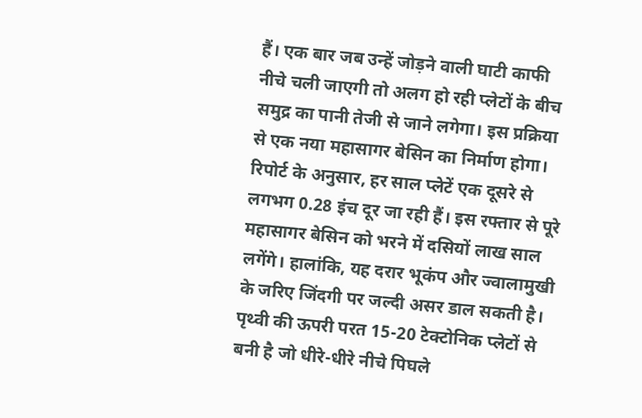हैं। एक बार जब उन्हें जोड़ने वाली घाटी काफी नीचे चली जाएगी तो अलग हो रही प्लेटों के बीच समुद्र का पानी तेजी से जाने लगेगा। इस प्रक्रिया से एक नया महासागर बेसिन का निर्माण होगा।
रिपोर्ट के अनुसार, हर साल प्लेटें एक दूसरे से लगभग 0.28 इंच दूर जा रही हैं। इस रफ्तार से पूरे महासागर बेसिन को भरने में दसियों लाख साल लगेंगे। हालांकि, यह दरार भूकंप और ज्वालामुखी के जरिए जिंदगी पर जल्दी असर डाल सकती है। पृथ्वी की ऊपरी परत 15-20 टेक्टोनिक प्लेटों से बनी है जो धीरे-धीरे नीचे पिघले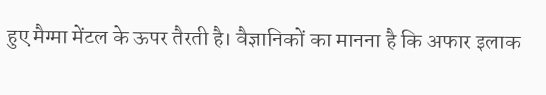हुए मैग्मा मेंटल के ऊपर तैरती है। वैज्ञानिकों का मानना है कि अफार इलाक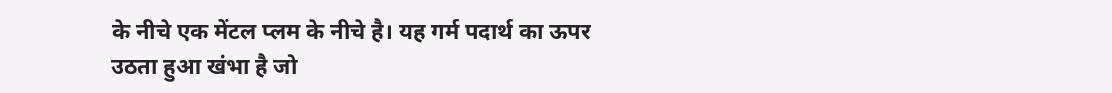के नीचे एक मेंटल प्लम के नीचे है। यह गर्म पदार्थ का ऊपर उठता हुआ खंभा है जो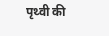पृथ्वी की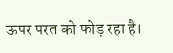ऊपर परत को फोड़ रहा है।